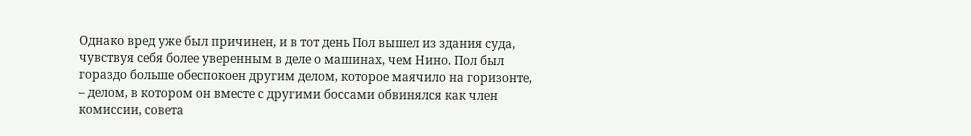Однако вред уже был причинен, и в тот день Пол вышел из здания суда, чувствуя себя более уверенным в деле о машинах, чем Нино. Пол был гораздо больше обеспокоен другим делом, которое маячило на горизонте, – делом, в котором он вместе с другими боссами обвинялся как член комиссии, совета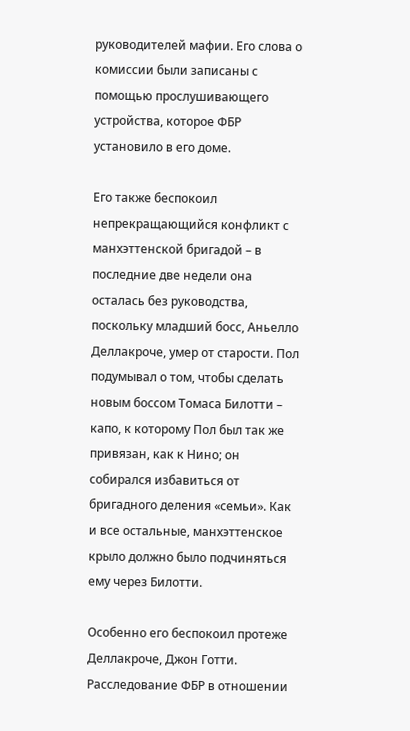руководителей мафии. Его слова о комиссии были записаны с помощью прослушивающего устройства, которое ФБР установило в его доме.

Его также беспокоил непрекращающийся конфликт с манхэттенской бригадой – в последние две недели она осталась без руководства, поскольку младший босс, Аньелло Деллакроче, умер от старости. Пол подумывал о том, чтобы сделать новым боссом Томаса Билотти – капо, к которому Пол был так же привязан, как к Нино; он собирался избавиться от бригадного деления «семьи». Как и все остальные, манхэттенское крыло должно было подчиняться ему через Билотти.

Особенно его беспокоил протеже Деллакроче, Джон Готти. Расследование ФБР в отношении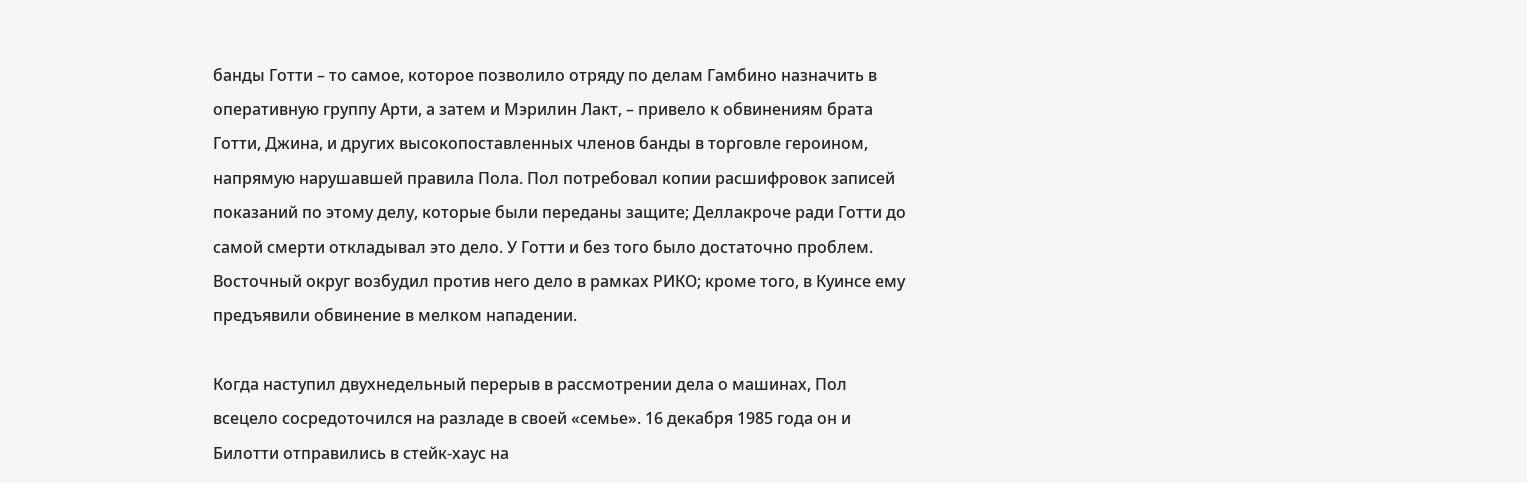банды Готти – то самое, которое позволило отряду по делам Гамбино назначить в оперативную группу Арти, а затем и Мэрилин Лакт, – привело к обвинениям брата Готти, Джина, и других высокопоставленных членов банды в торговле героином, напрямую нарушавшей правила Пола. Пол потребовал копии расшифровок записей показаний по этому делу, которые были переданы защите; Деллакроче ради Готти до самой смерти откладывал это дело. У Готти и без того было достаточно проблем. Восточный округ возбудил против него дело в рамках РИКО; кроме того, в Куинсе ему предъявили обвинение в мелком нападении.

Когда наступил двухнедельный перерыв в рассмотрении дела о машинах, Пол всецело сосредоточился на разладе в своей «семье». 16 декабря 1985 года он и Билотти отправились в стейк-хаус на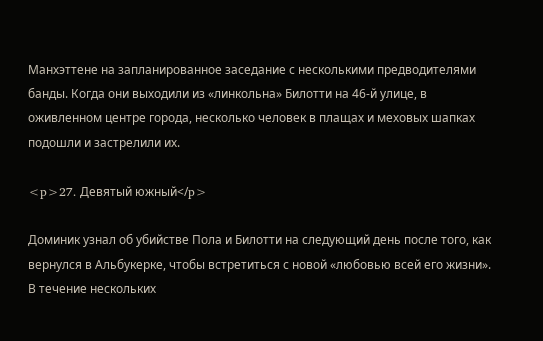Манхэттене на запланированное заседание с несколькими предводителями банды. Когда они выходили из «линкольна» Билотти на 46-й улице, в оживленном центре города, несколько человек в плащах и меховых шапках подошли и застрелили их.

<p>27. Девятый южный</p>

Доминик узнал об убийстве Пола и Билотти на следующий день после того, как вернулся в Альбукерке, чтобы встретиться с новой «любовью всей его жизни». В течение нескольких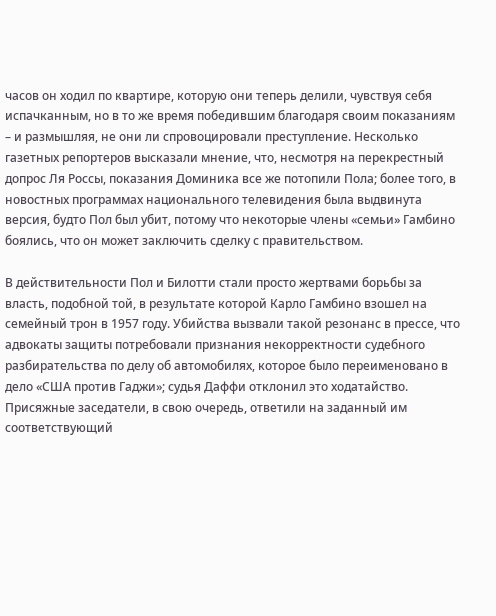часов он ходил по квартире, которую они теперь делили, чувствуя себя испачканным, но в то же время победившим благодаря своим показаниям – и размышляя, не они ли спровоцировали преступление. Несколько газетных репортеров высказали мнение, что, несмотря на перекрестный допрос Ля Россы, показания Доминика все же потопили Пола; более того, в новостных программах национального телевидения была выдвинута версия, будто Пол был убит, потому что некоторые члены «семьи» Гамбино боялись, что он может заключить сделку с правительством.

В действительности Пол и Билотти стали просто жертвами борьбы за власть, подобной той, в результате которой Карло Гамбино взошел на семейный трон в 1957 году. Убийства вызвали такой резонанс в прессе, что адвокаты защиты потребовали признания некорректности судебного разбирательства по делу об автомобилях, которое было переименовано в дело «США против Гаджи»; судья Даффи отклонил это ходатайство. Присяжные заседатели, в свою очередь, ответили на заданный им соответствующий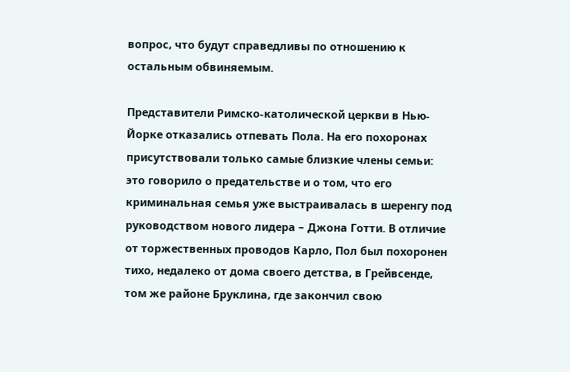вопрос, что будут справедливы по отношению к остальным обвиняемым.

Представители Римско-католической церкви в Нью-Йорке отказались отпевать Пола. На его похоронах присутствовали только самые близкие члены семьи: это говорило о предательстве и о том, что его криминальная семья уже выстраивалась в шеренгу под руководством нового лидера – Джона Готти. В отличие от торжественных проводов Карло, Пол был похоронен тихо, недалеко от дома своего детства, в Грейвсенде, том же районе Бруклина, где закончил свою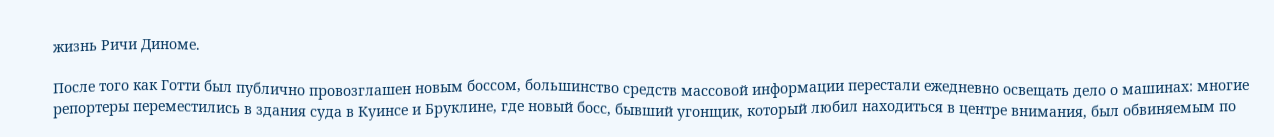жизнь Ричи Диноме.

После того как Готти был публично провозглашен новым боссом, большинство средств массовой информации перестали ежедневно освещать дело о машинах: многие репортеры переместились в здания суда в Куинсе и Бруклине, где новый босс, бывший угонщик, который любил находиться в центре внимания, был обвиняемым по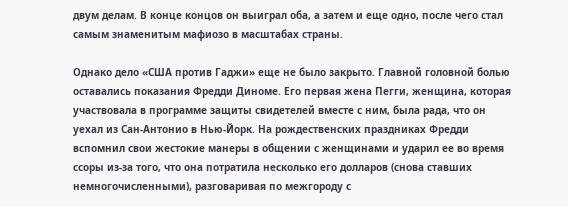двум делам. В конце концов он выиграл оба, а затем и еще одно, после чего стал самым знаменитым мафиозо в масштабах страны.

Однако дело «США против Гаджи» еще не было закрыто. Главной головной болью оставались показания Фредди Диноме. Его первая жена Пегги, женщина, которая участвовала в программе защиты свидетелей вместе с ним, была рада, что он уехал из Сан-Антонио в Нью-Йорк. На рождественских праздниках Фредди вспомнил свои жестокие манеры в общении с женщинами и ударил ее во время ссоры из-за того, что она потратила несколько его долларов (снова ставших немногочисленными), разговаривая по межгороду с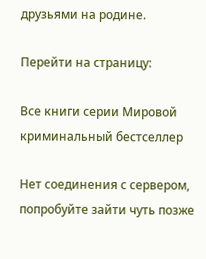друзьями на родине.

Перейти на страницу:

Все книги серии Мировой криминальный бестселлер

Нет соединения с сервером, попробуйте зайти чуть позже